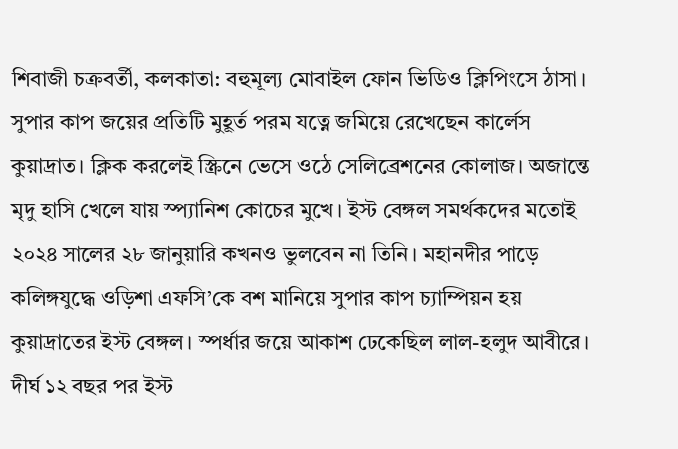শিবাজী চক্রবর্তী, কলকাতা: বহুমূল্য মোবাইল ফোন ভিডিও ক্লিপিংসে ঠাসা। সুপার কাপ জয়ের প্রতিটি মুহূর্ত পরম যত্নে জমিয়ে রেখেছেন কার্লেস কুয়াদ্রাত। ক্লিক করলেই স্ক্রিনে ভেসে ওঠে সেলিব্রেশনের কোলাজ। অজান্তে মৃদু হাসি খেলে যায় স্প্যানিশ কোচের মুখে। ইস্ট বেঙ্গল সমর্থকদের মতোই ২০২৪ সালের ২৮ জানুয়ারি কখনও ভুলবেন না তিনি। মহানদীর পাড়ে কলিঙ্গযুদ্ধে ওড়িশা এফসি’কে বশ মানিয়ে সুপার কাপ চ্যাম্পিয়ন হয় কুয়াদ্রাতের ইস্ট বেঙ্গল। স্পর্ধার জয়ে আকাশ ঢেকেছিল লাল-হলুদ আবীরে। দীর্ঘ ১২ বছর পর ইস্ট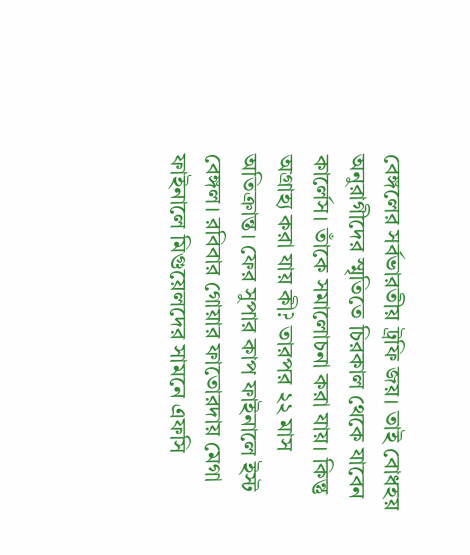বেঙ্গলের সর্বভারতীয় ট্রফি জয়। তাই বোধহয় অনুরাগীদের স্মৃতিতে চিরকাল থেকে যাবেন কার্লেস। তাঁকে সমালোচনা করা যায়। কিন্তু অগ্রাহ্য করা যায় কী? তারপর ২২ মাস অতিক্রান্ত। ফের সুপার কাপ ফাইনালে ইস্ট বেঙ্গল। রবিবার গোয়ার ফাতোরদায় মেগা ফাইনালে মিগুয়েলদের সামনে এফসি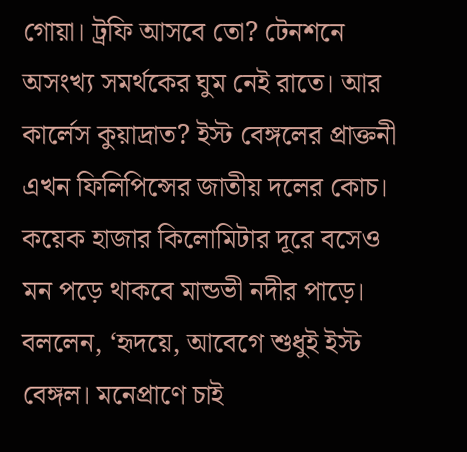গোয়া। ট্রফি আসবে তো? টেনশনে অসংখ্য সমর্থকের ঘুম নেই রাতে। আর কার্লেস কুয়াদ্রাত? ইস্ট বেঙ্গলের প্রাক্তনী এখন ফিলিপিন্সের জাতীয় দলের কোচ। কয়েক হাজার কিলোমিটার দূরে বসেও মন পড়ে থাকবে মান্ডভী নদীর পাড়ে। বললেন, ‘হৃদয়ে, আবেগে শুধুই ইস্ট বেঙ্গল। মনেপ্রাণে চাই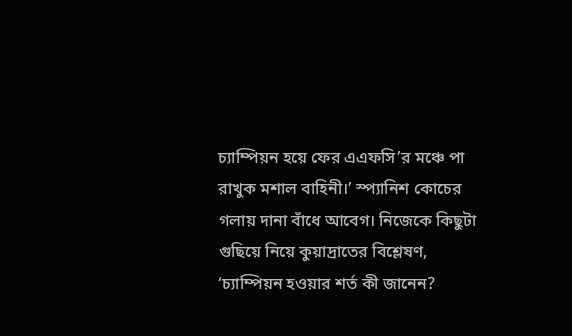চ্যাম্পিয়ন হয়ে ফের এএফসি’র মঞ্চে পা রাখুক মশাল বাহিনী।’ স্প্যানিশ কোচের গলায় দানা বাঁধে আবেগ। নিজেকে কিছুটা গুছিয়ে নিয়ে কুয়াদ্রাতের বিশ্লেষণ, ‘চ্যাম্পিয়ন হওয়ার শর্ত কী জানেন?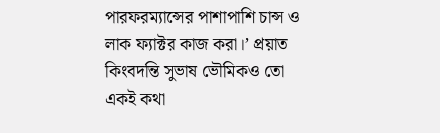পারফরম্যান্সের পাশাপাশি চান্স ও লাক ফ্যাক্টর কাজ করা।’ প্রয়াত কিংবদন্তি সুভাষ ভৌমিকও তো একই কথা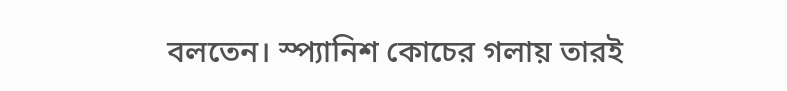বলতেন। স্প্যানিশ কোচের গলায় তারই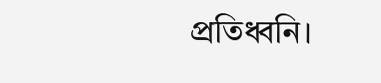প্রতিধ্বনি।